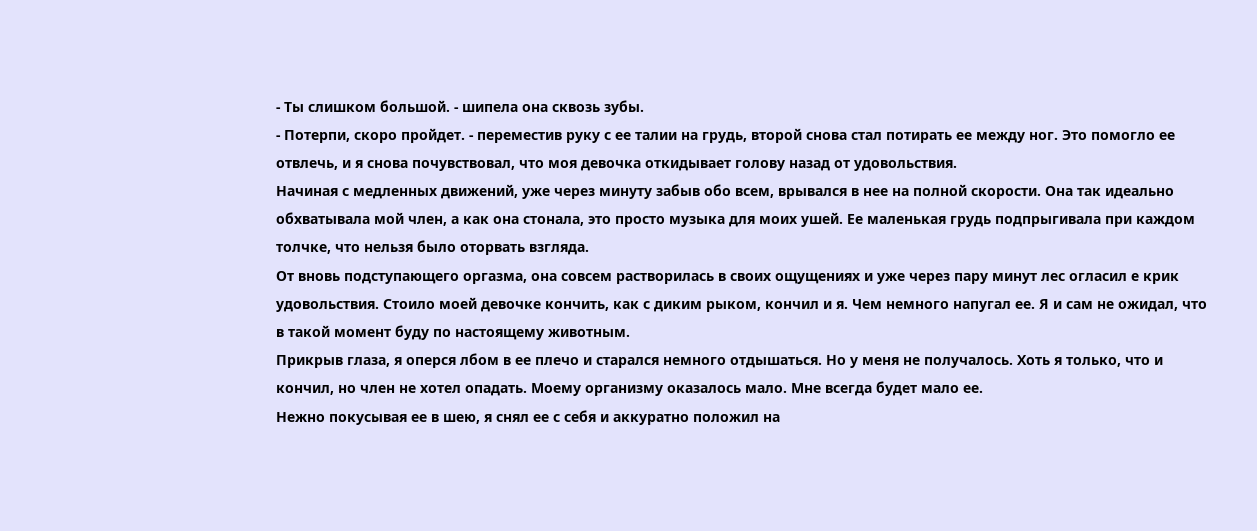- Ты слишком большой. - шипела она сквозь зубы.
- Потерпи, скоро пройдет. - переместив руку с ее талии на грудь, второй снова стал потирать ее между ног. Это помогло ее отвлечь, и я снова почувствовал, что моя девочка откидывает голову назад от удовольствия.
Начиная с медленных движений, уже через минуту забыв обо всем, врывался в нее на полной скорости. Она так идеально обхватывала мой член, а как она стонала, это просто музыка для моих ушей. Ее маленькая грудь подпрыгивала при каждом толчке, что нельзя было оторвать взгляда.
От вновь подступающего оргазма, она совсем растворилась в своих ощущениях и уже через пару минут лес огласил е крик удовольствия. Стоило моей девочке кончить, как с диким рыком, кончил и я. Чем немного напугал ее. Я и сам не ожидал, что в такой момент буду по настоящему животным.
Прикрыв глаза, я оперся лбом в ее плечо и старался немного отдышаться. Но у меня не получалось. Хоть я только, что и кончил, но член не хотел опадать. Моему организму оказалось мало. Мне всегда будет мало ее.
Нежно покусывая ее в шею, я снял ее с себя и аккуратно положил на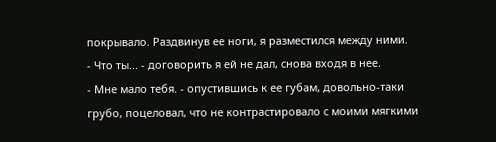покрывало. Раздвинув ее ноги, я разместился между ними.
- Что ты... - договорить я ей не дал, снова входя в нее.
- Мне мало тебя. - опустившись к ее губам, довольно-таки грубо, поцеловал, что не контрастировало с моими мягкими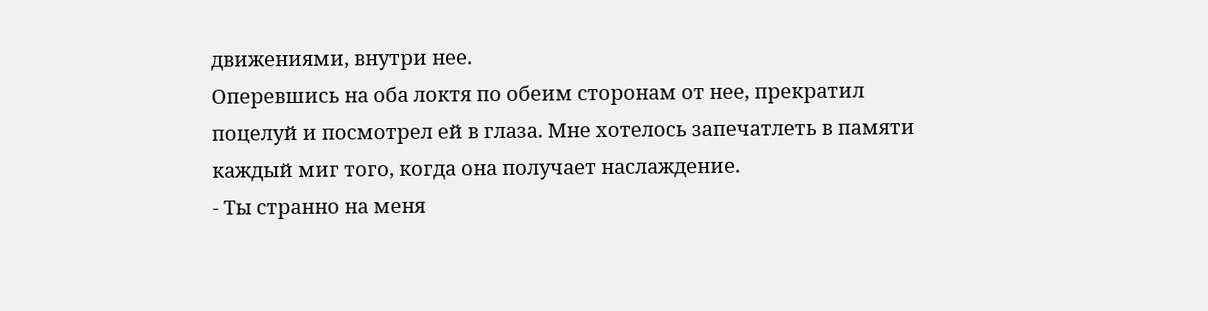движениями, внутри нее.
Оперевшись на оба локтя по обеим сторонам от нее, прекратил поцелуй и посмотрел ей в глаза. Мне хотелось запечатлеть в памяти каждый миг того, когда она получает наслаждение.
- Ты странно на меня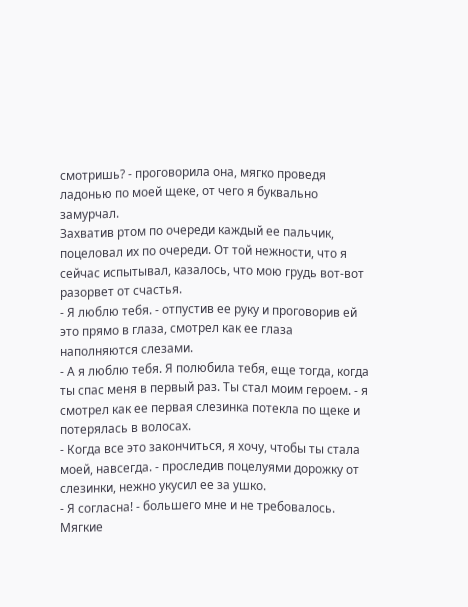смотришь? - проговорила она, мягко проведя ладонью по моей щеке, от чего я буквально замурчал.
Захватив ртом по очереди каждый ее пальчик, поцеловал их по очереди. От той нежности, что я сейчас испытывал, казалось, что мою грудь вот-вот разорвет от счастья.
- Я люблю тебя. - отпустив ее руку и проговорив ей это прямо в глаза, смотрел как ее глаза наполняются слезами.
- А я люблю тебя. Я полюбила тебя, еще тогда, когда ты спас меня в первый раз. Ты стал моим героем. - я смотрел как ее первая слезинка потекла по щеке и потерялась в волосах.
- Когда все это закончиться, я хочу, чтобы ты стала моей, навсегда. - проследив поцелуями дорожку от слезинки, нежно укусил ее за ушко.
- Я согласна! - большего мне и не требовалось. Мягкие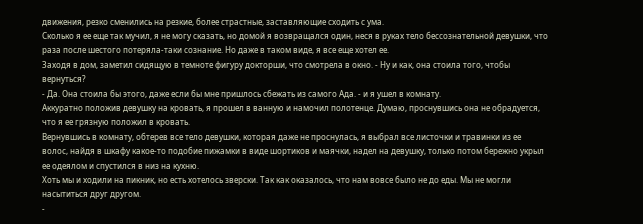движения, резко сменились на резкие, более страстные, заставляющие сходить с ума.
Сколько я ее еще так мучил, я не могу сказать, но домой я возвращался один, неся в руках тело бессознательной девушки, что раза после шестого потеряла-таки сознание. Но даже в таком виде, я все еще хотел ее.
Заходя в дом, заметил сидящую в темноте фигуру докторши, что смотрела в окно. - Ну и как, она стоила того, чтобы вернуться?
- Да. Она стоила бы этого, даже если бы мне пришлось сбежать из самого Ада. - и я ушел в комнату.
Аккуратно положив девушку на кровать, я прошел в ванную и намочил полотенце. Думаю, проснувшись она не обрадуется, что я ее грязную положил в кровать.
Вернувшись в комнату, обтерев все тело девушки, которая даже не проснулась, я выбрал все листочки и травинки из ее волос, найдя в шкафу какое-то подобие пижамки в виде шортиков и маячки, надел на девушку, только потом бережно укрыл ее одеялом и спустился в низ на кухню.
Хоть мы и ходили на пикник, но есть хотелось зверски. Так как оказалось, что нам вовсе было не до еды. Мы не могли насытиться друг другом.
-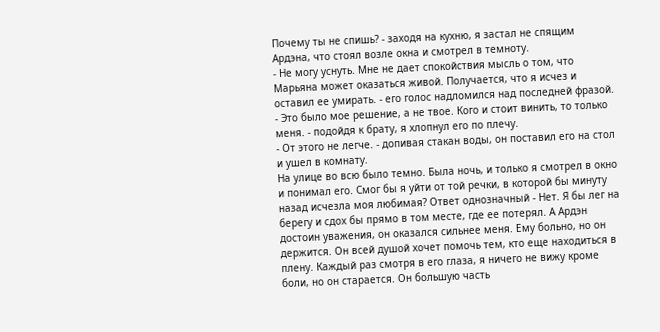Почему ты не спишь? - заходя на кухню, я застал не спящим Ардэна, что стоял возле окна и смотрел в темноту.
- Не могу уснуть. Мне не дает спокойствия мысль о том, что Марьяна может оказаться живой. Получается, что я исчез и оставил ее умирать. - его голос надломился над последней фразой.
- Это было мое решение, а не твое. Кого и стоит винить, то только меня. - подойдя к брату, я хлопнул его по плечу.
- От этого не легче. - допивая стакан воды, он поставил его на стол и ушел в комнату.
На улице во всю было темно. Была ночь, и только я смотрел в окно и понимал его. Смог бы я уйти от той речки, в которой бы минуту назад исчезла моя любимая? Ответ однозначный - Нет. Я бы лег на берегу и сдох бы прямо в том месте, где ее потерял. А Ардэн достоин уважения, он оказался сильнее меня. Ему больно, но он держится. Он всей душой хочет помочь тем, кто еще находиться в плену. Каждый раз смотря в его глаза, я ничего не вижу кроме боли, но он старается. Он большую часть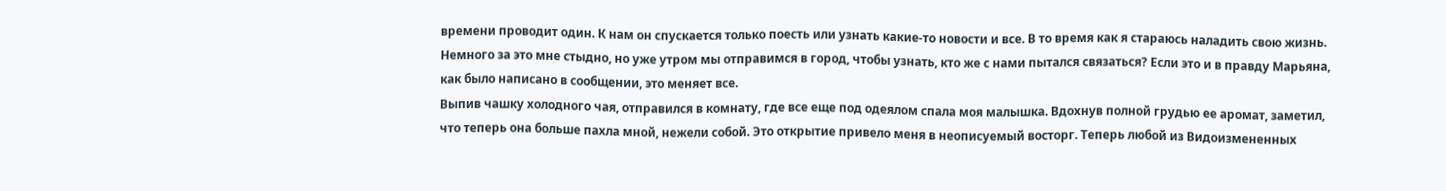времени проводит один. К нам он спускается только поесть или узнать какие-то новости и все. В то время как я стараюсь наладить свою жизнь. Немного за это мне стыдно, но уже утром мы отправимся в город, чтобы узнать, кто же с нами пытался связаться? Если это и в правду Марьяна, как было написано в сообщении, это меняет все.
Выпив чашку холодного чая, отправился в комнату, где все еще под одеялом спала моя малышка. Вдохнув полной грудью ее аромат, заметил, что теперь она больше пахла мной, нежели собой. Это открытие привело меня в неописуемый восторг. Теперь любой из Видоизмененных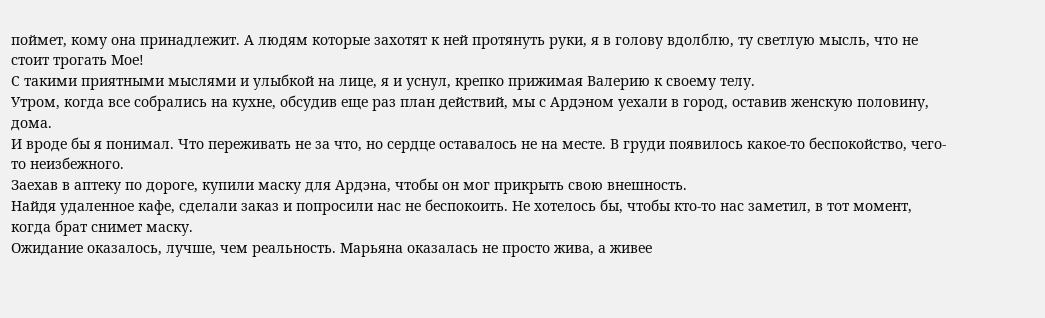поймет, кому она принадлежит. А людям которые захотят к ней протянуть руки, я в голову вдолблю, ту светлую мысль, что не стоит трогать Мое!
С такими приятными мыслями и улыбкой на лице, я и уснул, крепко прижимая Валерию к своему телу.
Утром, когда все собрались на кухне, обсудив еще раз план действий, мы с Ардэном уехали в город, оставив женскую половину, дома.
И вроде бы я понимал. Что переживать не за что, но сердце оставалось не на месте. В груди появилось какое-то беспокойство, чего-то неизбежного.
Заехав в аптеку по дороге, купили маску для Ардэна, чтобы он мог прикрыть свою внешность.
Найдя удаленное кафе, сделали заказ и попросили нас не беспокоить. Не хотелось бы, чтобы кто-то нас заметил, в тот момент, когда брат снимет маску.
Ожидание оказалось, лучше, чем реальность. Марьяна оказалась не просто жива, а живее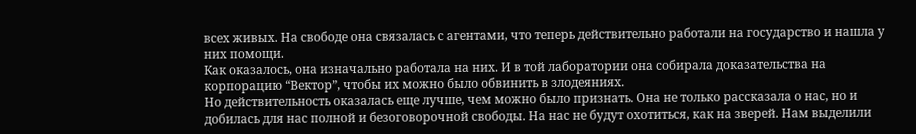всех живых. На свободе она связалась с агентами, что теперь действительно работали на государство и нашла у них помощи.
Как оказалось, она изначально работала на них. И в той лаборатории она собирала доказательства на корпорацию “Вектор”, чтобы их можно было обвинить в злодеяниях.
Но действительность оказалась еще лучше, чем можно было признать. Она не только рассказала о нас, но и добилась для нас полной и безоговорочной свободы. На нас не будут охотиться, как на зверей. Нам выделили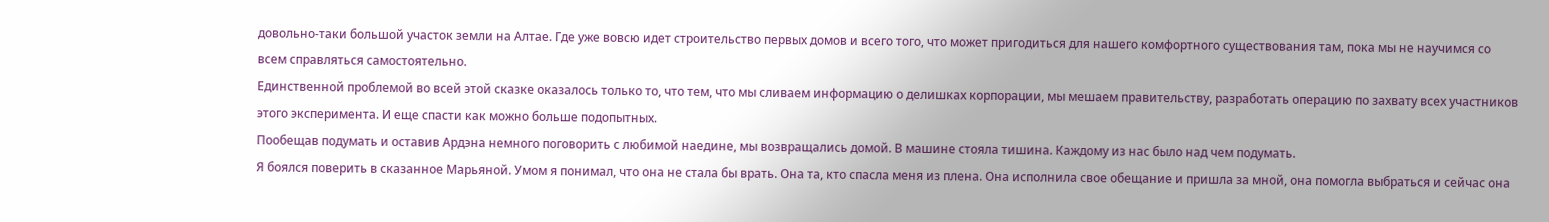довольно-таки большой участок земли на Алтае. Где уже вовсю идет строительство первых домов и всего того, что может пригодиться для нашего комфортного существования там, пока мы не научимся со всем справляться самостоятельно.
Единственной проблемой во всей этой сказке оказалось только то, что тем, что мы сливаем информацию о делишках корпорации, мы мешаем правительству, разработать операцию по захвату всех участников этого эксперимента. И еще спасти как можно больше подопытных.
Пообещав подумать и оставив Ардэна немного поговорить с любимой наедине, мы возвращались домой. В машине стояла тишина. Каждому из нас было над чем подумать.
Я боялся поверить в сказанное Марьяной. Умом я понимал, что она не стала бы врать. Она та, кто спасла меня из плена. Она исполнила свое обещание и пришла за мной, она помогла выбраться и сейчас она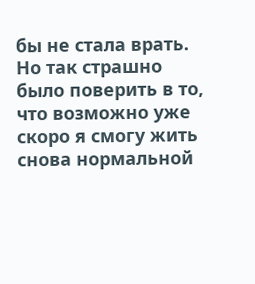бы не стала врать. Но так страшно было поверить в то, что возможно уже скоро я смогу жить снова нормальной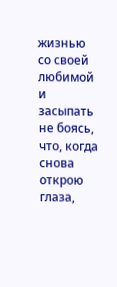жизнью со своей любимой и засыпать не боясь, что, когда снова открою глаза,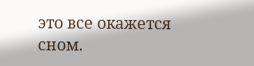это все окажется сном.